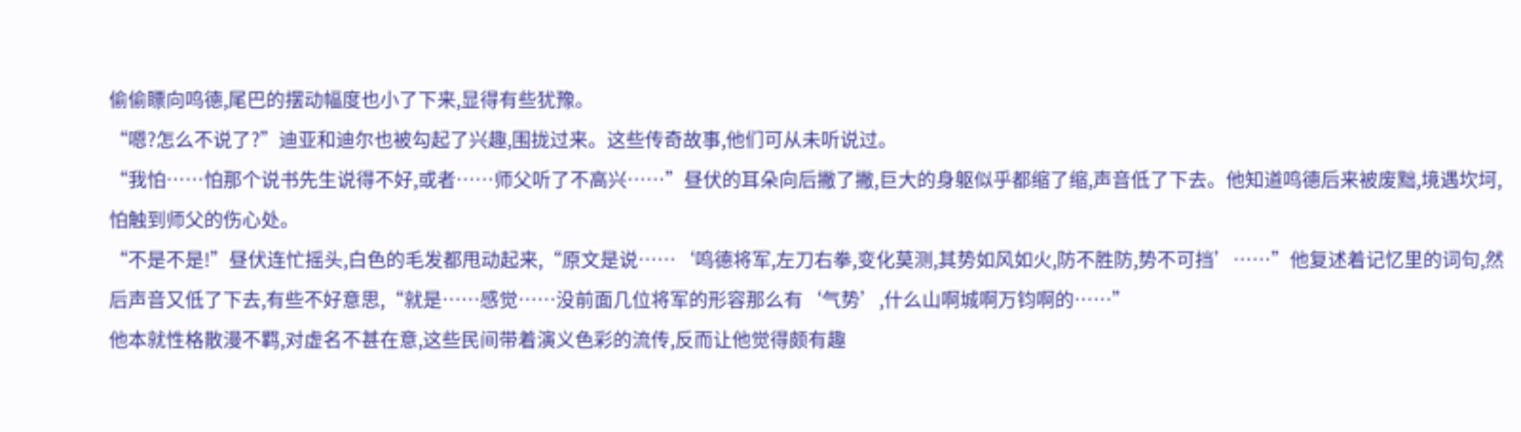偷偷瞟向鸣德,尾巴的摆动幅度也小了下来,显得有些犹豫。
“嗯?怎么不说了?”迪亚和迪尔也被勾起了兴趣,围拢过来。这些传奇故事,他们可从未听说过。
“我怕……怕那个说书先生说得不好,或者……师父听了不高兴……”昼伏的耳朵向后撇了撇,巨大的身躯似乎都缩了缩,声音低了下去。他知道鸣德后来被废黜,境遇坎坷,怕触到师父的伤心处。
“不是不是!”昼伏连忙摇头,白色的毛发都甩动起来,“原文是说……‘鸣德将军,左刀右拳,变化莫测,其势如风如火,防不胜防,势不可挡’……”他复述着记忆里的词句,然后声音又低了下去,有些不好意思,“就是……感觉……没前面几位将军的形容那么有‘气势’,什么山啊城啊万钧啊的……”
他本就性格散漫不羁,对虚名不甚在意,这些民间带着演义色彩的流传,反而让他觉得颇有趣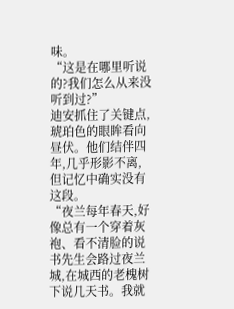味。
“这是在哪里听说的?我们怎么从来没听到过?”
迪安抓住了关键点,琥珀色的眼眸看向昼伏。他们结伴四年,几乎形影不离,但记忆中确实没有这段。
“夜兰每年春天,好像总有一个穿着灰袍、看不清脸的说书先生会路过夜兰城,在城西的老槐树下说几天书。我就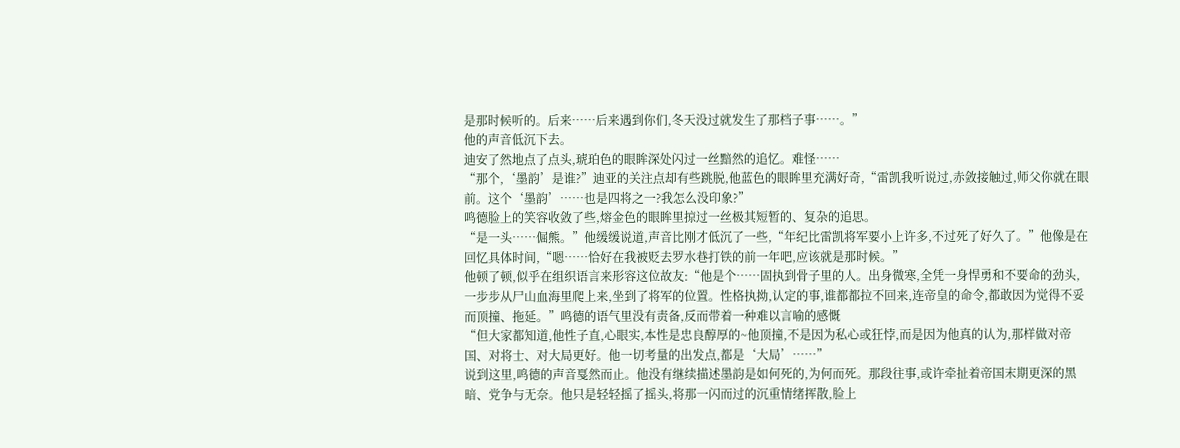是那时候听的。后来……后来遇到你们,冬天没过就发生了那档子事……。”
他的声音低沉下去。
迪安了然地点了点头,琥珀色的眼眸深处闪过一丝黯然的追忆。难怪……
“那个,‘墨韵’是谁?”迪亚的关注点却有些跳脱,他蓝色的眼眸里充满好奇,“雷凯我听说过,赤敛接触过,师父你就在眼前。这个‘墨韵’……也是四将之一?我怎么没印象?”
鸣德脸上的笑容收敛了些,熔金色的眼眸里掠过一丝极其短暂的、复杂的追思。
“是一头……倔熊。”他缓缓说道,声音比刚才低沉了一些,“年纪比雷凯将军要小上许多,不过死了好久了。”他像是在回忆具体时间,“嗯……恰好在我被贬去罗水巷打铁的前一年吧,应该就是那时候。”
他顿了顿,似乎在组织语言来形容这位故友:“他是个……固执到骨子里的人。出身微寒,全凭一身悍勇和不要命的劲头,一步步从尸山血海里爬上来,坐到了将军的位置。性格执拗,认定的事,谁都都拉不回来,连帝皇的命令,都敢因为觉得不妥而顶撞、拖延。”鸣德的语气里没有责备,反而带着一种难以言喻的感慨
“但大家都知道,他性子直,心眼实,本性是忠良醇厚的~他顶撞,不是因为私心或狂悖,而是因为他真的认为,那样做对帝国、对将士、对大局更好。他一切考量的出发点,都是‘大局’……”
说到这里,鸣德的声音戛然而止。他没有继续描述墨韵是如何死的,为何而死。那段往事,或许牵扯着帝国末期更深的黑暗、党争与无奈。他只是轻轻摇了摇头,将那一闪而过的沉重情绪挥散,脸上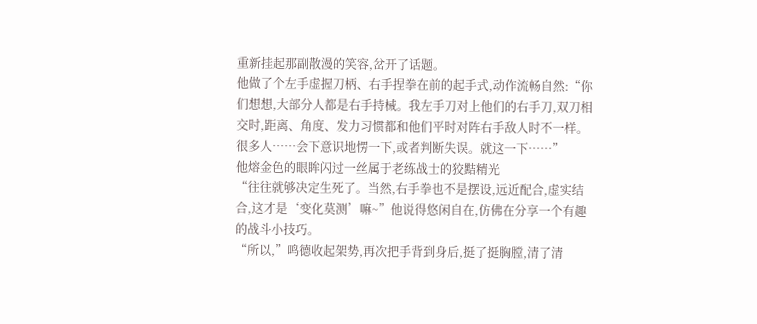重新挂起那副散漫的笑容,岔开了话题。
他做了个左手虚握刀柄、右手捏拳在前的起手式,动作流畅自然:“你们想想,大部分人都是右手持械。我左手刀对上他们的右手刀,双刀相交时,距离、角度、发力习惯都和他们平时对阵右手敌人时不一样。很多人……会下意识地愣一下,或者判断失误。就这一下……”
他熔金色的眼眸闪过一丝属于老练战士的狡黠精光
“往往就够决定生死了。当然,右手拳也不是摆设,远近配合,虚实结合,这才是‘变化莫测’嘛~”他说得悠闲自在,仿佛在分享一个有趣的战斗小技巧。
“所以,”鸣德收起架势,再次把手背到身后,挺了挺胸膛,清了清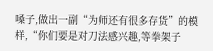嗓子,做出一副“为师还有很多存货”的模样,“你们要是对刀法感兴趣,等拳架子